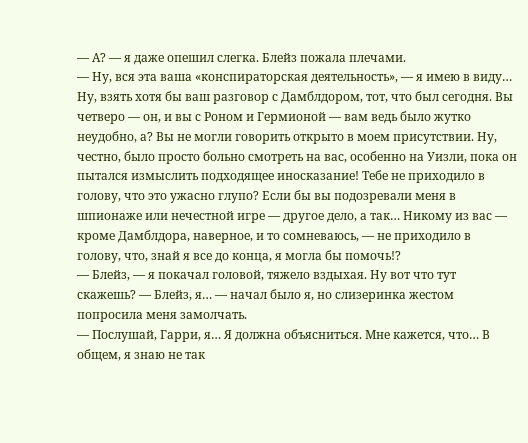— А? — я даже опешил слегка. Блейз пожала плечами.
— Ну, вся эта ваша «конспираторская деятельность», — я имею в виду… Ну, взять хотя бы ваш разговор с Дамблдором, тот, что был сегодня. Вы четверо — он, и вы с Роном и Гермионой — вам ведь было жутко неудобно, а? Вы не могли говорить открыто в моем присутствии. Ну, честно, было просто больно смотреть на вас, особенно на Уизли, пока он пытался измыслить подходящее иносказание! Тебе не приходило в голову, что это ужасно глупо? Если бы вы подозревали меня в шпионаже или нечестной игре — другое дело, а так… Никому из вас — кроме Дамблдора, наверное, и то сомневаюсь, — не приходило в голову, что, знай я все до конца, я могла бы помочь!?
— Блейз, — я покачал головой, тяжело вздыхая. Ну вот что тут скажешь? — Блейз, я… — начал было я, но слизеринка жестом попросила меня замолчать.
— Послушай, Гарри, я… Я должна объясниться. Мне кажется, что… В общем, я знаю не так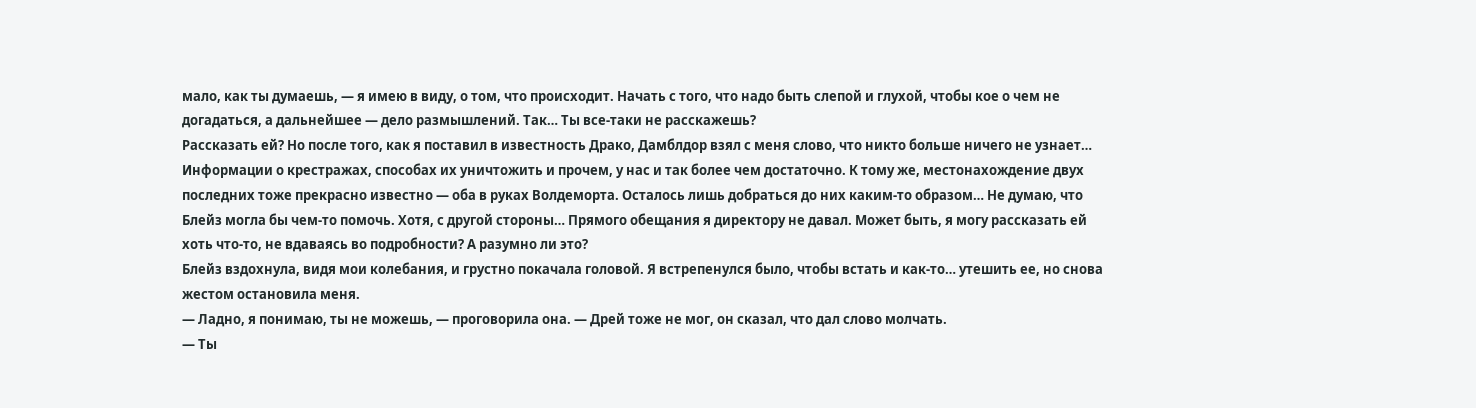мало, как ты думаешь, — я имею в виду, о том, что происходит. Начать с того, что надо быть слепой и глухой, чтобы кое о чем не догадаться, а дальнейшее — дело размышлений. Так… Ты все-таки не расскажешь?
Рассказать ей? Но после того, как я поставил в известность Драко, Дамблдор взял с меня слово, что никто больше ничего не узнает… Информации о крестражах, способах их уничтожить и прочем, у нас и так более чем достаточно. К тому же, местонахождение двух последних тоже прекрасно известно — оба в руках Волдеморта. Осталось лишь добраться до них каким-то образом… Не думаю, что Блейз могла бы чем-то помочь. Хотя, с другой стороны… Прямого обещания я директору не давал. Может быть, я могу рассказать ей хоть что-то, не вдаваясь во подробности? А разумно ли это?
Блейз вздохнула, видя мои колебания, и грустно покачала головой. Я встрепенулся было, чтобы встать и как-то… утешить ее, но снова жестом остановила меня.
— Ладно, я понимаю, ты не можешь, — проговорила она. — Дрей тоже не мог, он сказал, что дал слово молчать.
— Ты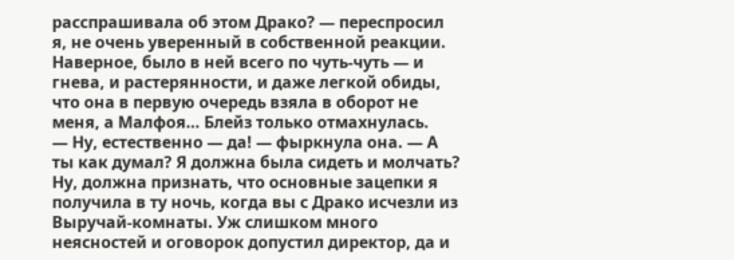расспрашивала об этом Драко? — переспросил я, не очень уверенный в собственной реакции. Наверное, было в ней всего по чуть-чуть — и гнева, и растерянности, и даже легкой обиды, что она в первую очередь взяла в оборот не меня, а Малфоя… Блейз только отмахнулась.
— Ну, естественно — да! — фыркнула она. — А ты как думал? Я должна была сидеть и молчать? Ну, должна признать, что основные зацепки я получила в ту ночь, когда вы с Драко исчезли из Выручай-комнаты. Уж слишком много неясностей и оговорок допустил директор, да и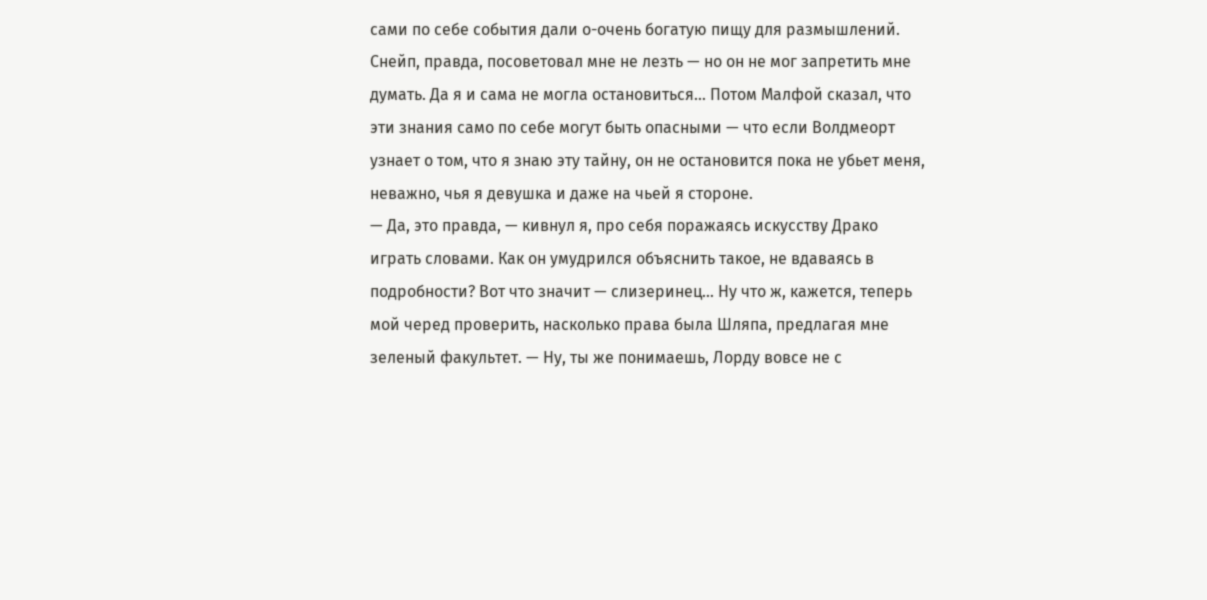сами по себе события дали о-очень богатую пищу для размышлений. Снейп, правда, посоветовал мне не лезть — но он не мог запретить мне думать. Да я и сама не могла остановиться… Потом Малфой сказал, что эти знания само по себе могут быть опасными — что если Волдмеорт узнает о том, что я знаю эту тайну, он не остановится пока не убьет меня, неважно, чья я девушка и даже на чьей я стороне.
— Да, это правда, — кивнул я, про себя поражаясь искусству Драко играть словами. Как он умудрился объяснить такое, не вдаваясь в подробности? Вот что значит — слизеринец… Ну что ж, кажется, теперь мой черед проверить, насколько права была Шляпа, предлагая мне зеленый факультет. — Ну, ты же понимаешь, Лорду вовсе не с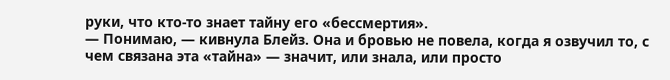руки, что кто-то знает тайну его «бессмертия».
— Понимаю, — кивнула Блейз. Она и бровью не повела, когда я озвучил то, с чем связана эта «тайна» — значит, или знала, или просто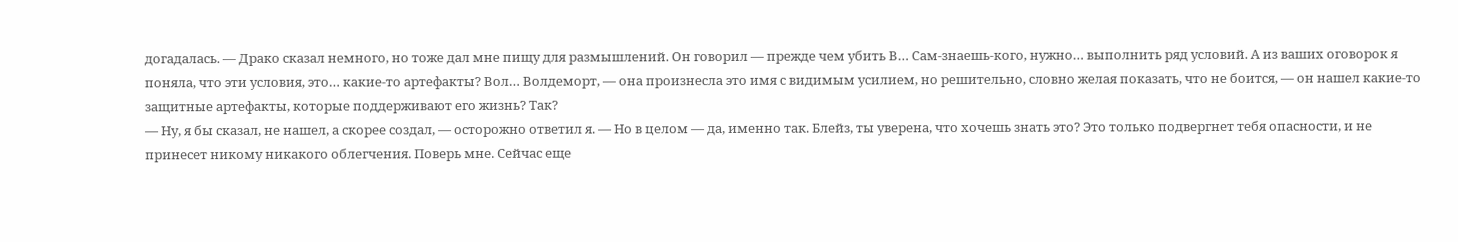догадалась. — Драко сказал немного, но тоже дал мне пищу для размышлений. Он говорил — прежде чем убить В… Сам-знаешь-кого, нужно… выполнить ряд условий. А из ваших оговорок я поняла, что эти условия, это… какие-то артефакты? Вол… Волдеморт, — она произнесла это имя с видимым усилием, но решительно, словно желая показать, что не боится, — он нашел какие-то защитные артефакты, которые поддерживают его жизнь? Так?
— Ну, я бы сказал, не нашел, а скорее создал, — осторожно ответил я. — Но в целом — да, именно так. Блейз, ты уверена, что хочешь знать это? Это только подвергнет тебя опасности, и не принесет никому никакого облегчения. Поверь мне. Сейчас еще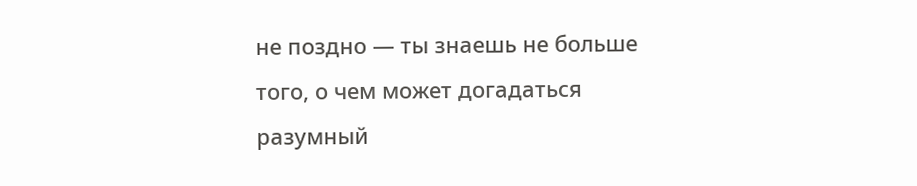не поздно — ты знаешь не больше того, о чем может догадаться разумный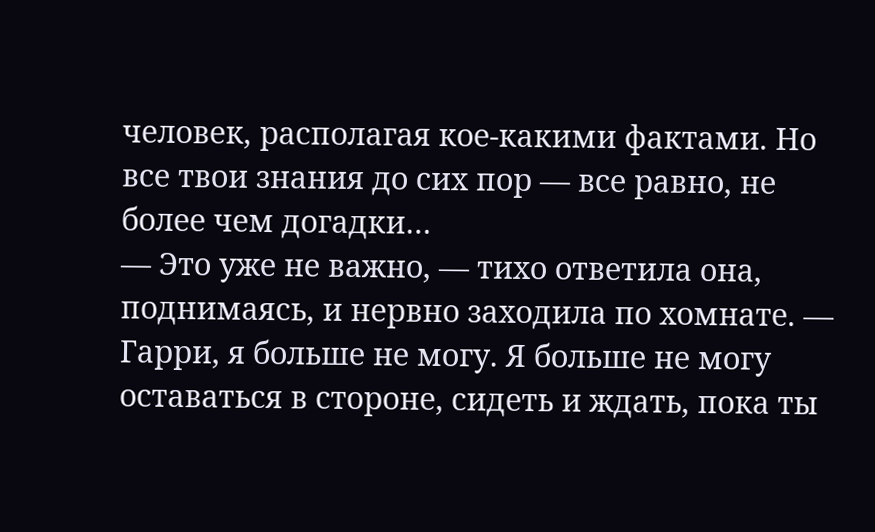человек, располагая кое-какими фактами. Но все твои знания до сих пор — все равно, не более чем догадки…
— Это уже не важно, — тихо ответила она, поднимаясь, и нервно заходила по хомнате. — Гарри, я больше не могу. Я больше не могу оставаться в стороне, сидеть и ждать, пока ты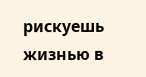рискуешь жизнью в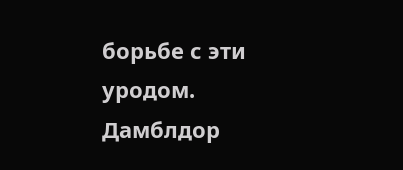борьбе с эти уродом. Дамблдор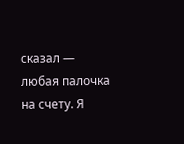сказал — любая палочка на счету. Я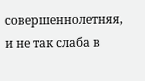совершеннолетняя, и не так слаба в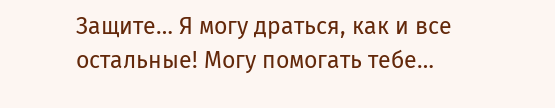Защите… Я могу драться, как и все остальные! Могу помогать тебе…